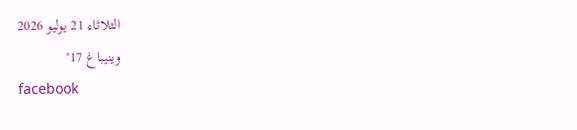الثلاثاء 21 يوليو 2026
وينيباغ 17°
facebook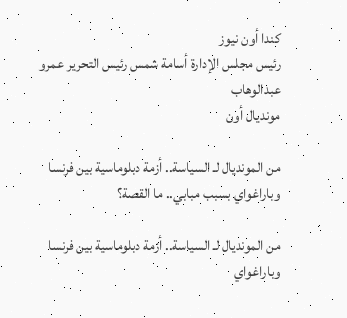كندا أون نيوز
رئيس مجلس الإدارة أسامة شمس رئيس التحرير عمرو عبدالوهاب
مونديال أون

من المونديال لـ السياسة.. أزمة دبلوماسية بين فرنسا وباراغواي بسبب مبابي.. ما القصة؟

من المونديال لـ السياسة.. أزمة دبلوماسية بين فرنسا وباراغواي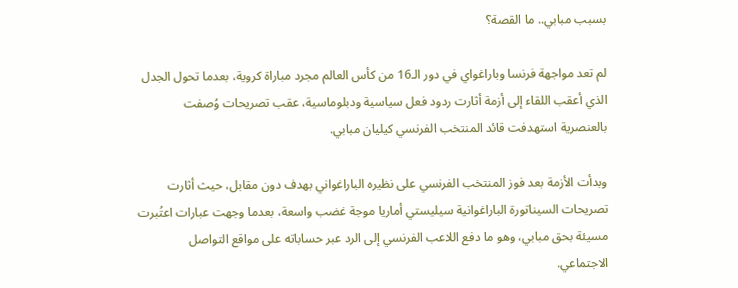بسبب مبابي.. ما القصة؟

لم تعد مواجهة فرنسا وباراغواي في دور الـ16 من كأس العالم مجرد مباراة كروية، بعدما تحول الجدل الذي أعقب اللقاء إلى أزمة أثارت ردود فعل سياسية ودبلوماسية، عقب تصريحات وُصفت بالعنصرية استهدفت قائد المنتخب الفرنسي كيليان مبابي.

وبدأت الأزمة بعد فوز المنتخب الفرنسي على نظيره الباراغواني بهدف دون مقابل، حيث أثارت تصريحات السيناتورة الباراغوانية سيليستي أماريا موجة غضب واسعة، بعدما وجهت عبارات اعتُبرت مسيئة بحق مبابي، وهو ما دفع اللاعب الفرنسي إلى الرد عبر حساباته على مواقع التواصل الاجتماعي.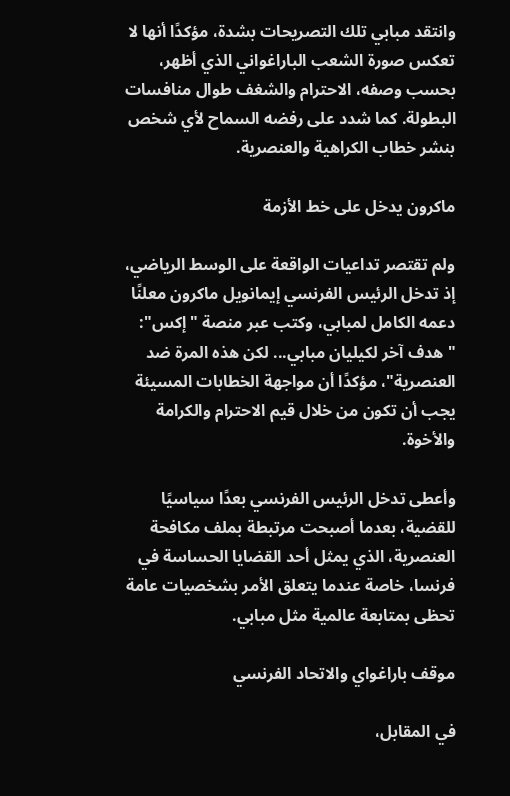وانتقد مبابي تلك التصريحات بشدة، مؤكدًا أنها لا تعكس صورة الشعب الباراغواني الذي أظهر، بحسب وصفه، الاحترام والشغف طوال منافسات البطولة. كما شدد على رفضه السماح لأي شخص بنشر خطاب الكراهية والعنصرية.

ماكرون يدخل على خط الأزمة

ولم تقتصر تداعيات الواقعة على الوسط الرياضي، إذ تدخل الرئيس الفرنسي إيمانويل ماكرون معلنًا دعمه الكامل لمبابي، وكتب عبر منصة "إكس": "هدف آخر لكيليان مبابي... لكن هذه المرة ضد العنصرية"، مؤكدًا أن مواجهة الخطابات المسيئة يجب أن تكون من خلال قيم الاحترام والكرامة والأخوة.

وأعطى تدخل الرئيس الفرنسي بعدًا سياسيًا للقضية، بعدما أصبحت مرتبطة بملف مكافحة العنصرية، الذي يمثل أحد القضايا الحساسة في فرنسا، خاصة عندما يتعلق الأمر بشخصيات عامة تحظى بمتابعة عالمية مثل مبابي.

موقف باراغواي والاتحاد الفرنسي

في المقابل،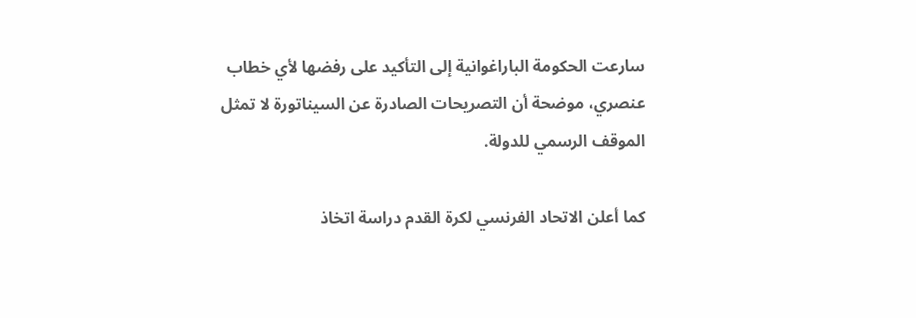سارعت الحكومة الباراغوانية إلى التأكيد على رفضها لأي خطاب عنصري، موضحة أن التصريحات الصادرة عن السيناتورة لا تمثل الموقف الرسمي للدولة.

كما أعلن الاتحاد الفرنسي لكرة القدم دراسة اتخاذ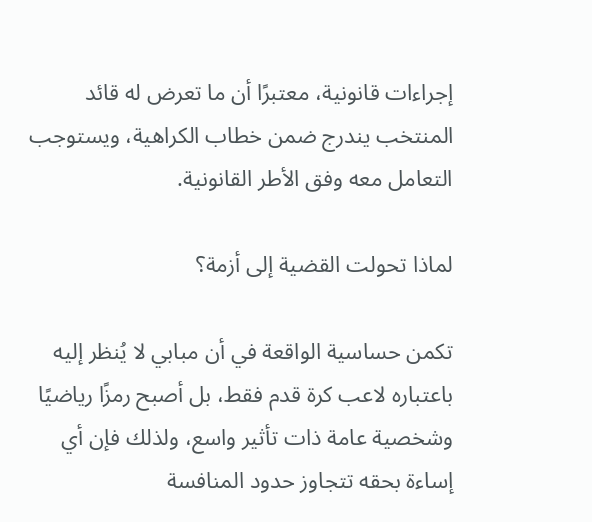إجراءات قانونية، معتبرًا أن ما تعرض له قائد المنتخب يندرج ضمن خطاب الكراهية، ويستوجب التعامل معه وفق الأطر القانونية.

لماذا تحولت القضية إلى أزمة؟

تكمن حساسية الواقعة في أن مبابي لا يُنظر إليه باعتباره لاعب كرة قدم فقط، بل أصبح رمزًا رياضيًا وشخصية عامة ذات تأثير واسع، ولذلك فإن أي إساءة بحقه تتجاوز حدود المنافسة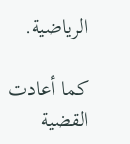الرياضية.

كما أعادت القضية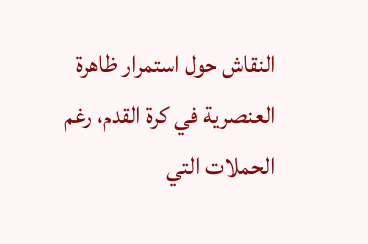النقاش حول استمرار ظاهرة العنصرية في كرة القدم، رغم الحملات التي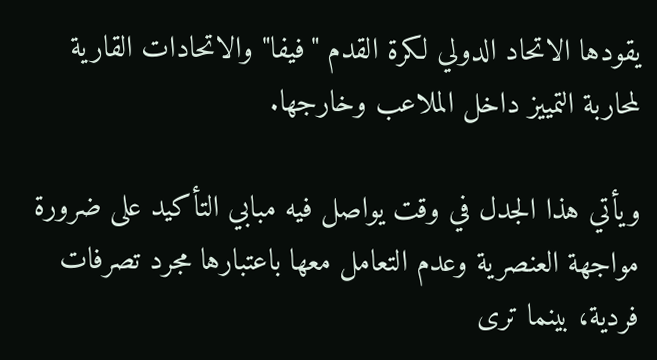يقودها الاتحاد الدولي لكرة القدم "فيفا" والاتحادات القارية لمحاربة التمييز داخل الملاعب وخارجها.

ويأتي هذا الجدل في وقت يواصل فيه مبابي التأكيد على ضرورة مواجهة العنصرية وعدم التعامل معها باعتبارها مجرد تصرفات فردية، بينما ترى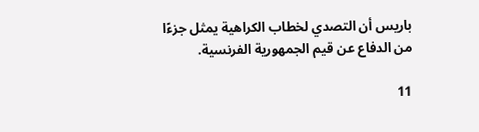باريس أن التصدي لخطاب الكراهية يمثل جزءًا من الدفاع عن قيم الجمهورية الفرنسية.

11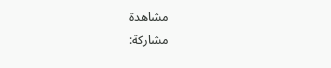مشاهدة
مشاركة: